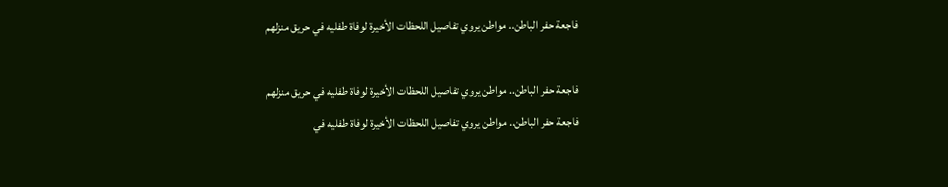فاجعة حفر الباطن.. مواطن يروي تفاصيل اللحظات الأخيرة لوفاة طفليه في حريق منزلهم

فاجعة حفر الباطن.. مواطن يروي تفاصيل اللحظات الأخيرة لوفاة طفليه في حريق منزلهم
فاجعة حفر الباطن.. مواطن يروي تفاصيل اللحظات الأخيرة لوفاة طفليه في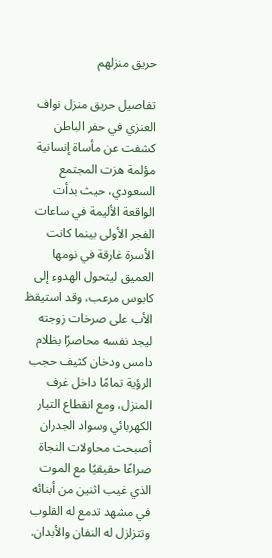حريق منزلهم

تفاصيل حريق منزل نواف العنزي في حفر الباطن كشفت عن مأساة إنسانية مؤلمة هزت المجتمع السعودي، حيث بدأت الواقعة الأليمة في ساعات الفجر الأولى بينما كانت الأسرة غارقة في نومها العميق ليتحول الهدوء إلى كابوس مرعب، وقد استيقظ الأب على صرخات زوجته ليجد نفسه محاصرًا بظلام دامس ودخان كثيف حجب الرؤية تمامًا داخل غرف المنزل، ومع انقطاع التيار الكهربائي وسواد الجدران أصبحت محاولات النجاة صراعًا حقيقيًا مع الموت الذي غيب اثنين من أبنائه في مشهد تدمع له القلوب وتتزلزل له النفان والأبدان.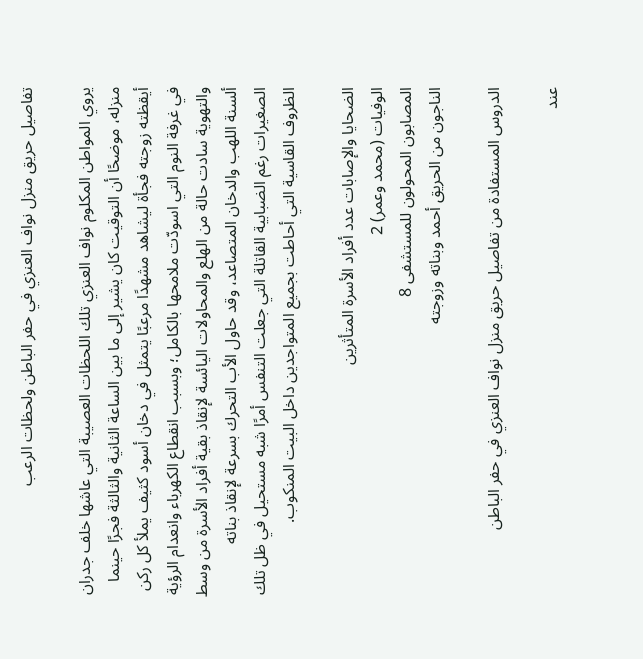تفاصيل حريق منزل نواف العنزي في حفر الباطن ولحظات الرعب

يروي المواطن المكلوم نواف العنزي تلك اللحظات العصيبة التي عاشها خلف جدران منزله، موضحًا أن التوقيت كان يشير إلى ما بين الساعة الثانية والثالثة فجرًا حينما أيقظته زوجته فجأة ليشاهد مشهدًا مرعبًا يتمثل في دخان أسود كثيف يملأ كل ركن في غرفة النوم التي اسودّت ملامحها بالكامل؛ وبسبب انقطاع الكهرباء وانعدام الرؤية والتهوية سادت حالة من الهلع والمحاولات اليائسة لإنقاذ بقية أفراد الأسرة من وسط ألسنة اللهب والدخان المتصاعد، وقد حاول الأب التحرك بسرعة لإنقاذ بناته الصغيرات رغم الضبابية القاتلة التي جعلت التنفس أمرًا شبه مستحيل في ظل تلك الظروف القاسية التي أحاطت بجميع المتواجدين داخل البيت المنكوب.

الضحايا والإصابات عدد أفراد الأسرة المتأثرين
الوفيات (محمد وعمر) 2
المصابون المحولون للمستشفى 8
الناجون من الحريق أحمد وبناته وزوجته

الدروس المستفادة من تفاصيل حريق منزل نواف العنزي في حفر الباطن

عند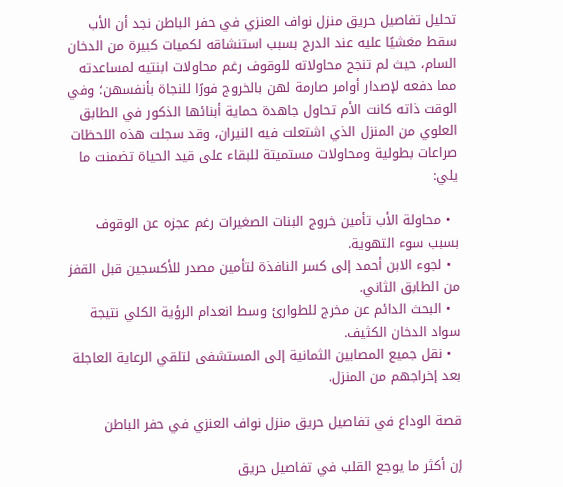تحليل تفاصيل حريق منزل نواف العنزي في حفر الباطن نجد أن الأب سقط مغشيًا عليه عند الدرج بسبب استنشاقه لكميات كبيرة من الدخان السام، حيث لم تنجح محاولاته للوقوف رغم محاولات ابنتيه لمساعدته مما دفعه لإصدار أوامر صارمة لهن بالخروج فورًا للنجاة بأنفسهن؛ وفي الوقت ذاته كانت الأم تحاول جاهدة حماية أبنائها الذكور في الطابق العلوي من المنزل الذي اشتعلت فيه النيران، وقد سجلت هذه اللحظات صراعات بطولية ومحاولات مستميتة للبقاء على قيد الحياة تضمنت ما يلي:

  • محاولة الأب تأمين خروج البنات الصغيرات رغم عجزه عن الوقوف بسبب سوء التهوية.
  • لجوء الابن أحمد إلى كسر النافذة لتأمين مصدر للأكسجين قبل القفز من الطابق الثاني.
  • البحث الدائم عن مخرج للطوارئ وسط انعدام الرؤية الكلي نتيجة سواد الدخان الكثيف.
  • نقل جميع المصابين الثمانية إلى المستشفى لتلقي الرعاية العاجلة بعد إخراجهم من المنزل.

قصة الوداع في تفاصيل حريق منزل نواف العنزي في حفر الباطن

إن أكثر ما يوجع القلب في تفاصيل حريق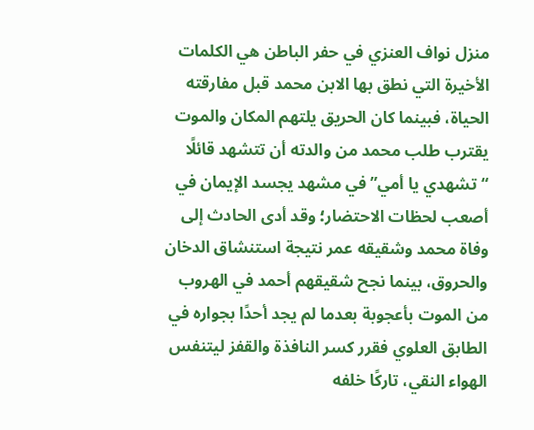منزل نواف العنزي في حفر الباطن هي الكلمات الأخيرة التي نطق بها الابن محمد قبل مفارقته الحياة، فبينما كان الحريق يلتهم المكان والموت يقترب طلب محمد من والدته أن تتشهد قائلًا “تشهدي يا أمي” في مشهد يجسد الإيمان في أصعب لحظات الاحتضار؛ وقد أدى الحادث إلى وفاة محمد وشقيقه عمر نتيجة استنشاق الدخان والحروق، بينما نجح شقيقهم أحمد في الهروب من الموت بأعجوبة بعدما لم يجد أحدًا بجواره في الطابق العلوي فقرر كسر النافذة والقفز ليتنفس الهواء النقي، تاركًا خلفه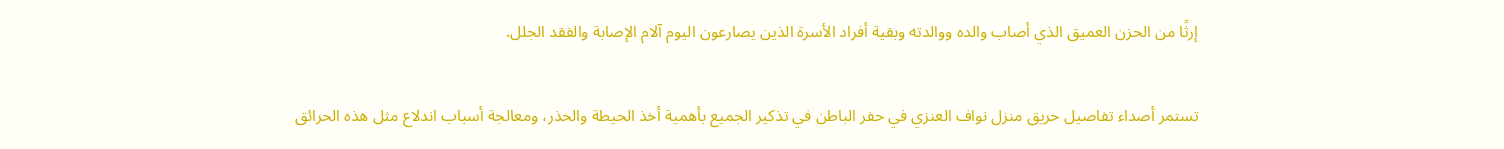إرثًا من الحزن العميق الذي أصاب والده ووالدته وبقية أفراد الأسرة الذين يصارعون اليوم آلام الإصابة والفقد الجلل.

تستمر أصداء تفاصيل حريق منزل نواف العنزي في حفر الباطن في تذكير الجميع بأهمية أخذ الحيطة والحذر، ومعالجة أسباب اندلاع مثل هذه الحرائق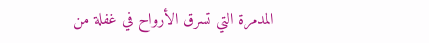المدمرة التي تسرق الأرواح في غفلة من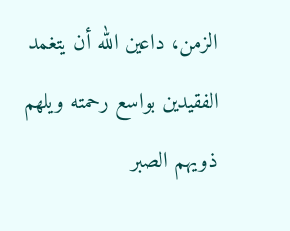الزمن، داعين الله أن يتغمد الفقيدين بواسع رحمته ويلهم ذويهم الصبر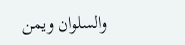والسلوان ويمن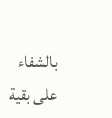بالشفاء على بقية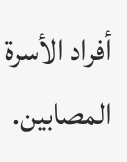أفراد الأسرة المصابين.